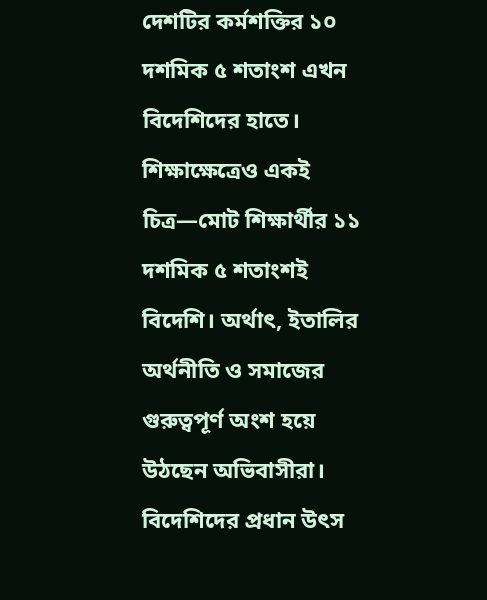দেশটির কর্মশক্তির ১০ দশমিক ৫ শতাংশ এখন বিদেশিদের হাতে। শিক্ষাক্ষেত্রেও একই চিত্র—মোট শিক্ষার্থীর ১১ দশমিক ৫ শতাংশই বিদেশি। অর্থাৎ, ইতালির অর্থনীতি ও সমাজের গুরুত্বপূর্ণ অংশ হয়ে উঠছেন অভিবাসীরা।
বিদেশিদের প্রধান উৎস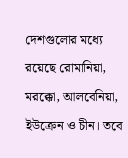দেশগুলোর মধ্যে রয়েছে রোমানিয়া, মরক্কো, আলবেনিয়া, ইউক্রেন ও চীন। তবে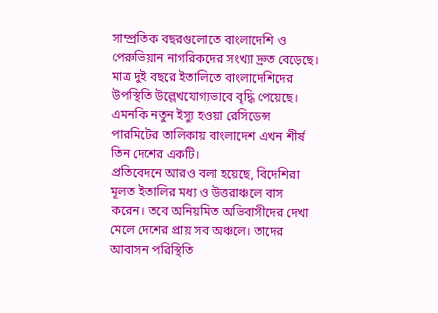সাম্প্রতিক বছরগুলোতে বাংলাদেশি ও পেরুভিয়ান নাগরিকদের সংখ্যা দ্রুত বেড়েছে। মাত্র দুই বছরে ইতালিতে বাংলাদেশিদের উপস্থিতি উল্লেখযোগ্যভাবে বৃদ্ধি পেয়েছে। এমনকি নতুন ইস্যু হওয়া রেসিডেন্স পারমিটের তালিকায় বাংলাদেশ এখন শীর্ষ তিন দেশের একটি।
প্রতিবেদনে আরও বলা হয়েছে, বিদেশিরা মূলত ইতালির মধ্য ও উত্তরাঞ্চলে বাস করেন। তবে অনিয়মিত অভিবাসীদের দেখা মেলে দেশের প্রায় সব অঞ্চলে। তাদের আবাসন পরিস্থিতি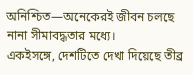অনিশ্চিত—অনেকেরই জীবন চলছে নানা সীমাবদ্ধতার মধ্যে।
একইসঙ্গে, দেশটিতে দেখা দিয়েছে তীব্র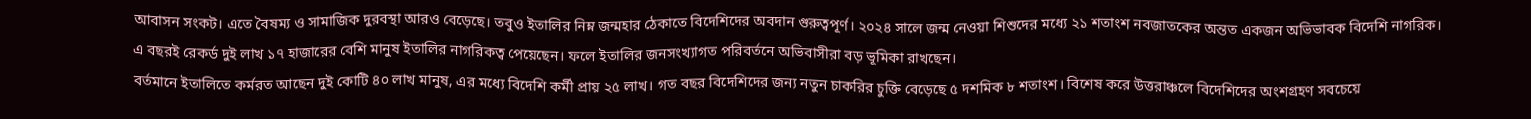আবাসন সংকট। এতে বৈষম্য ও সামাজিক দুরবস্থা আরও বেড়েছে। তবুও ইতালির নিম্ন জন্মহার ঠেকাতে বিদেশিদের অবদান গুরুত্বপূর্ণ। ২০২৪ সালে জন্ম নেওয়া শিশুদের মধ্যে ২১ শতাংশ নবজাতকের অন্তত একজন অভিভাবক বিদেশি নাগরিক।
এ বছরই রেকর্ড দুই লাখ ১৭ হাজারের বেশি মানুষ ইতালির নাগরিকত্ব পেয়েছেন। ফলে ইতালির জনসংখ্যাগত পরিবর্তনে অভিবাসীরা বড় ভূমিকা রাখছেন।
বর্তমানে ইতালিতে কর্মরত আছেন দুই কোটি ৪০ লাখ মানুষ, এর মধ্যে বিদেশি কর্মী প্রায় ২৫ লাখ। গত বছর বিদেশিদের জন্য নতুন চাকরির চুক্তি বেড়েছে ৫ দশমিক ৮ শতাংশ। বিশেষ করে উত্তরাঞ্চলে বিদেশিদের অংশগ্রহণ সবচেয়ে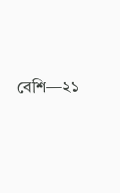বেশি—২১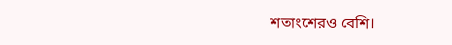শতাংশেরও বেশি।